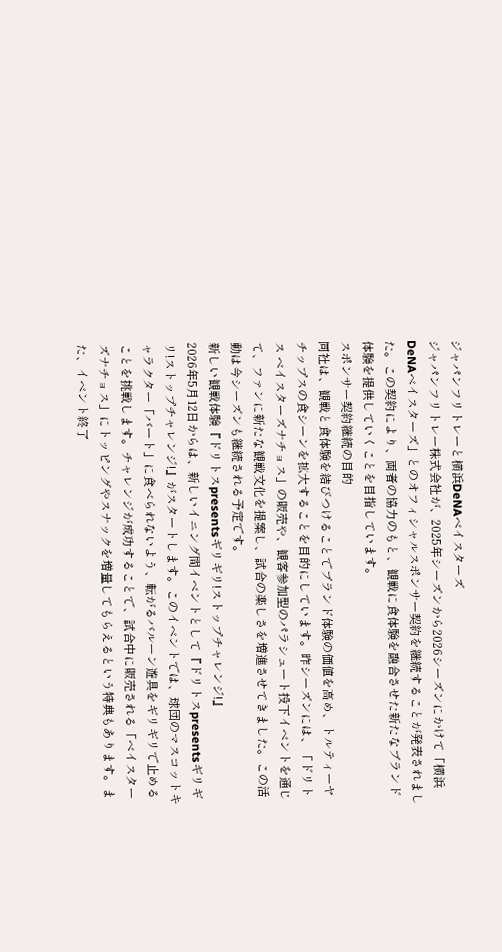ジャパンフリトレーと横浜DeNAベイスターズ
ジャパンフリトレー株式会社が、2025年シーズンから2026シーズンにかけて「横浜DeNAベイスターズ」とのオフィシャルスポンサー契約を継続することが発表されました。この契約により、両者の協力のもと、観戦に食体験を融合させた新たなブランド体験を提供していくことを目指しています。
スポンサー契約継続の目的
同社は、観戦と食体験を結びつけることでブランド体験の価値を高め、トルティーヤチップスの食シーンを拡大することを目的にしています。昨シーズンには、「ドリトス ベイスターズナチョス」の販売や、観客参加型のパラシュート投下イベントを通じて、ファンに新たな観戦文化を提案し、試合の楽しさを増進させてきました。この活動は今シーズンも継続される予定です。
新しい観戦体験『ドリトスpresentsギリギリ!ストップチャレンジ!』
2026年5月12日からは、新しいイニング間イベントとして『ドリトスpresentsギリギリ!ストップチャレンジ!』がスタートします。このイベントでは、球団のマスコットキャラクター「バート」に食べられないよう、転がるバルーン遊具をギリギリで止めることを挑戦します。チャレンジが成功することで、試合中に販売される「ベイスターズナチョス」にトッピングやスナックを増量してもらえるという特典もあります。また、イベント終了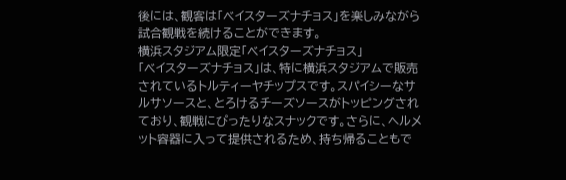後には、観客は「ベイスターズナチョス」を楽しみながら試合観戦を続けることができます。
横浜スタジアム限定「ベイスターズナチョス」
「ベイスターズナチョス」は、特に横浜スタジアムで販売されているトルティーヤチップスです。スパイシーなサルサソースと、とろけるチーズソースがトッピングされており、観戦にぴったりなスナックです。さらに、ヘルメット容器に入って提供されるため、持ち帰ることもで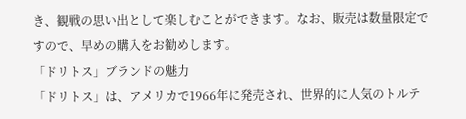き、観戦の思い出として楽しむことができます。なお、販売は数量限定ですので、早めの購入をお勧めします。
「ドリトス」ブランドの魅力
「ドリトス」は、アメリカで1966年に発売され、世界的に人気のトルテ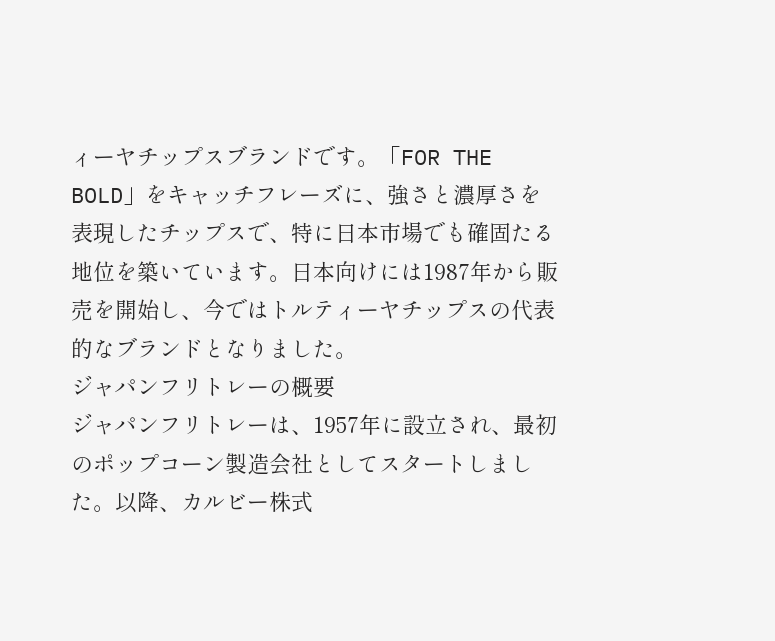ィーヤチップスブランドです。「FOR THE BOLD」をキャッチフレーズに、強さと濃厚さを表現したチップスで、特に日本市場でも確固たる地位を築いています。日本向けには1987年から販売を開始し、今ではトルティーヤチップスの代表的なブランドとなりました。
ジャパンフリトレーの概要
ジャパンフリトレーは、1957年に設立され、最初のポップコーン製造会社としてスタートしました。以降、カルビー株式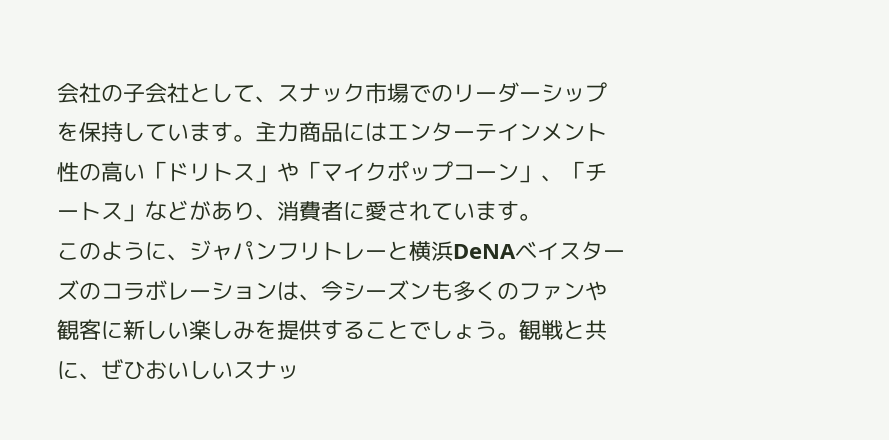会社の子会社として、スナック市場でのリーダーシップを保持しています。主力商品にはエンターテインメント性の高い「ドリトス」や「マイクポップコーン」、「チートス」などがあり、消費者に愛されています。
このように、ジャパンフリトレーと横浜DeNAベイスターズのコラボレーションは、今シーズンも多くのファンや観客に新しい楽しみを提供することでしょう。観戦と共に、ぜひおいしいスナッ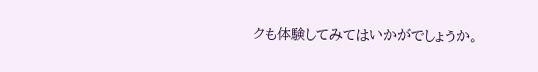クも体験してみてはいかがでしょうか。